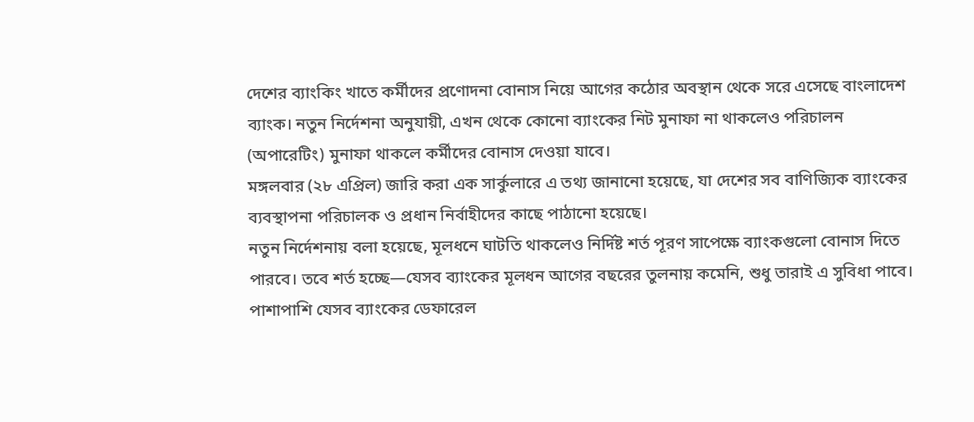দেশের ব্যাংকিং খাতে কর্মীদের প্রণোদনা বোনাস নিয়ে আগের কঠোর অবস্থান থেকে সরে এসেছে বাংলাদেশ ব্যাংক। নতুন নির্দেশনা অনুযায়ী, এখন থেকে কোনো ব্যাংকের নিট মুনাফা না থাকলেও পরিচালন (অপারেটিং) মুনাফা থাকলে কর্মীদের বোনাস দেওয়া যাবে।
মঙ্গলবার (২৮ এপ্রিল) জারি করা এক সার্কুলারে এ তথ্য জানানো হয়েছে, যা দেশের সব বাণিজ্যিক ব্যাংকের ব্যবস্থাপনা পরিচালক ও প্রধান নির্বাহীদের কাছে পাঠানো হয়েছে।
নতুন নির্দেশনায় বলা হয়েছে, মূলধনে ঘাটতি থাকলেও নির্দিষ্ট শর্ত পূরণ সাপেক্ষে ব্যাংকগুলো বোনাস দিতে পারবে। তবে শর্ত হচ্ছে—যেসব ব্যাংকের মূলধন আগের বছরের তুলনায় কমেনি, শুধু তারাই এ সুবিধা পাবে। পাশাপাশি যেসব ব্যাংকের ডেফারেল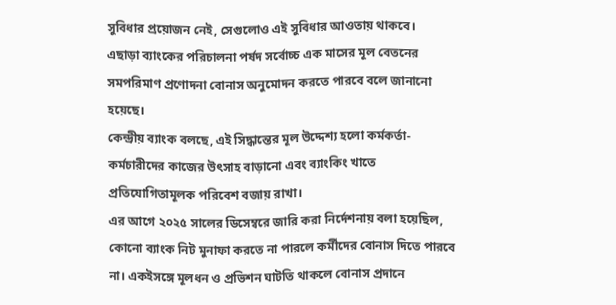সুবিধার প্রয়োজন নেই, সেগুলোও এই সুবিধার আওতায় থাকবে।
এছাড়া ব্যাংকের পরিচালনা পর্ষদ সর্বোচ্চ এক মাসের মূল বেতনের সমপরিমাণ প্রণোদনা বোনাস অনুমোদন করতে পারবে বলে জানানো হয়েছে।
কেন্দ্রীয় ব্যাংক বলছে, এই সিদ্ধান্তের মূল উদ্দেশ্য হলো কর্মকর্তা-কর্মচারীদের কাজের উৎসাহ বাড়ানো এবং ব্যাংকিং খাতে প্রতিযোগিতামূলক পরিবেশ বজায় রাখা।
এর আগে ২০২৫ সালের ডিসেম্বরে জারি করা নির্দেশনায় বলা হয়েছিল, কোনো ব্যাংক নিট মুনাফা করতে না পারলে কর্মীদের বোনাস দিতে পারবে না। একইসঙ্গে মূলধন ও প্রভিশন ঘাটতি থাকলে বোনাস প্রদানে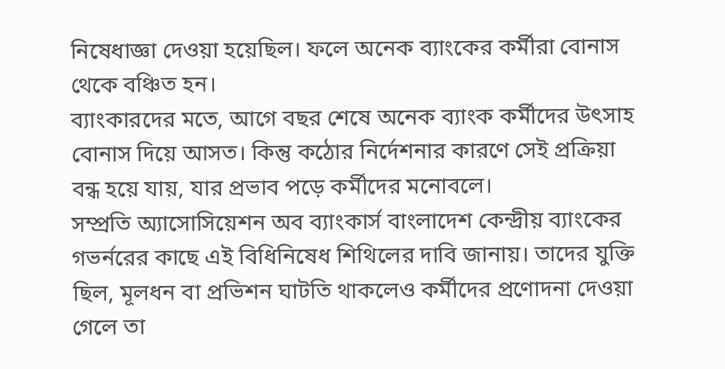নিষেধাজ্ঞা দেওয়া হয়েছিল। ফলে অনেক ব্যাংকের কর্মীরা বোনাস থেকে বঞ্চিত হন।
ব্যাংকারদের মতে, আগে বছর শেষে অনেক ব্যাংক কর্মীদের উৎসাহ বোনাস দিয়ে আসত। কিন্তু কঠোর নির্দেশনার কারণে সেই প্রক্রিয়া বন্ধ হয়ে যায়, যার প্রভাব পড়ে কর্মীদের মনোবলে।
সম্প্রতি অ্যাসোসিয়েশন অব ব্যাংকার্স বাংলাদেশ কেন্দ্রীয় ব্যাংকের গভর্নরের কাছে এই বিধিনিষেধ শিথিলের দাবি জানায়। তাদের যুক্তি ছিল, মূলধন বা প্রভিশন ঘাটতি থাকলেও কর্মীদের প্রণোদনা দেওয়া গেলে তা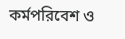কর্মপরিবেশ ও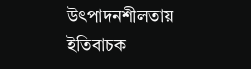উৎপাদনশীলতায় ইতিবাচক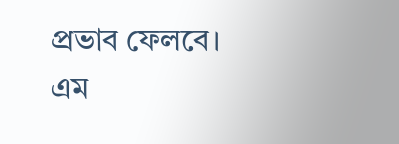প্রভাব ফেলবে।
এম